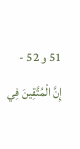51 و 52 -
إِنَّ الْمُتَّقِينَ فِي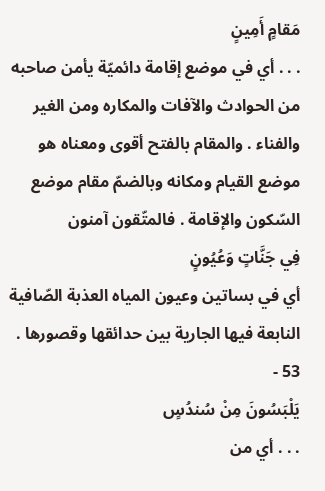مَقامٍ أَمِينٍ
. . . أي في موضع إقامة دائميّة يأمن صاحبه من الحوادث والآفات والمكاره ومن الغير والفناء . والمقام بالفتح أقوى ومعناه هو موضع القيام ومكانه وبالضمّ مقام موضع السّكون والإقامة . فالمتّقون آمنون
فِي جَنَّاتٍ وَعُيُونٍ
أي في بساتين وعيون المياه العذبة الصّافية النابعة فيها الجارية بين حدائقها وقصورها .
53 -
يَلْبَسُونَ مِنْ سُندُسٍ
. . . أي من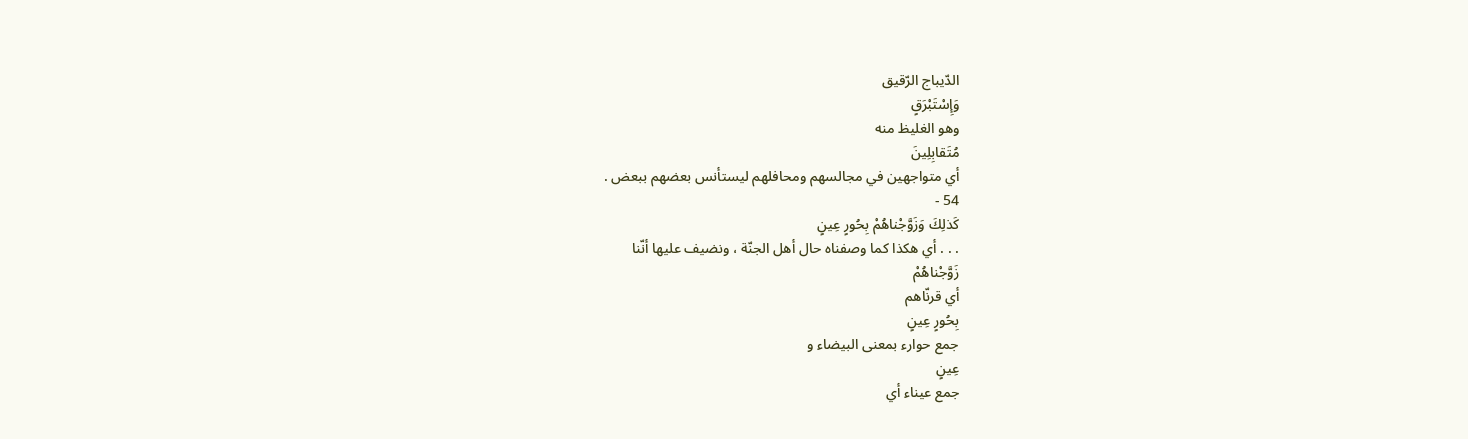الدّيباج الرّقيق
وَإِسْتَبْرَقٍ
وهو الغليظ منه
مُتَقابِلِينَ
أي متواجهين في مجالسهم ومحافلهم ليستأنس بعضهم ببعض .
54 -
كَذلِكَ وَزَوَّجْناهُمْ بِحُورٍ عِينٍ
. . . أي هكذا كما وصفناه حال أهل الجنّة ، ونضيف عليها أنّنا
زَوَّجْناهُمْ
أي قرنّاهم
بِحُورٍ عِينٍ
جمع حوارء بمعنى البيضاء و
عِينٍ
جمع عيناء أي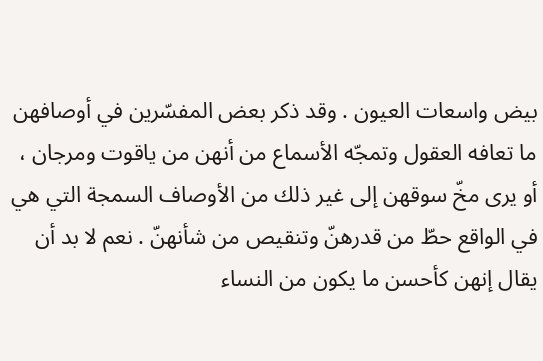بيض واسعات العيون . وقد ذكر بعض المفسّرين في أوصافهن ما تعافه العقول وتمجّه الأسماع من أنهن من ياقوت ومرجان ، أو يرى مخّ سوقهن إلى غير ذلك من الأوصاف السمجة التي هي في الواقع حطّ من قدرهنّ وتنقيص من شأنهنّ . نعم لا بد أن يقال إنهن كأحسن ما يكون من النساء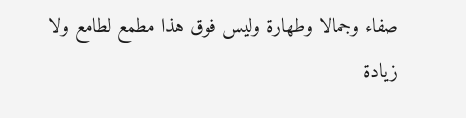صفاء وجمالا وطهارة وليس فوق هذا مطمع لطامع ولا زيادة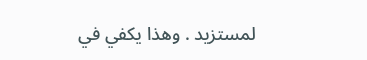لمستزيد . وهذا يكفي في